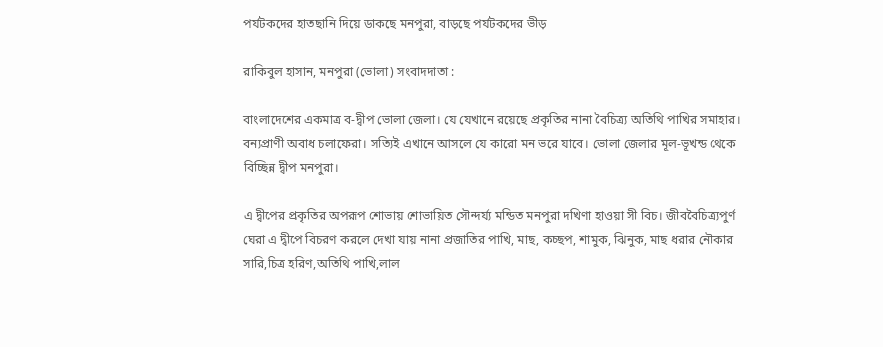পর্যটকদের হাতছানি দিয়ে ডাকছে মনপুরা, বাড়ছে পর্যটকদের ভীড়

রাকিবুল হাসান, মনপুরা (ভোলা) সংবাদদাতা :

বাংলাদেশের একমাত্র ব-দ্বীপ ভোলা জেলা। যে যেখানে রয়েছে প্রকৃতির নানা বৈচিত্র্য অতিথি পাখির সমাহার। বন্যপ্রাণী অবাধ চলাফেরা। সত্যিই এখানে আসলে যে কারো মন ভরে যাবে। ভোলা জেলার মূল-ভূখন্ড থেকে বিচ্ছিন্ন দ্বীপ মনপুরা।

এ দ্বীপের প্রকৃতির অপরূপ শোভায় শোভায়িত সৌন্দর্য্য মন্ডিত মনপুরা দখিণা হাওয়া সী বিচ। জীববৈচিত্র্যপুর্ণ ঘেরা এ দ্বীপে বিচরণ করলে দেখা যায় নানা প্রজাতির পাখি, মাছ, কচ্ছপ, শামুক, ঝিনুক, মাছ ধরার নৌকার সারি,চিত্র হরিণ,অতিথি পাখি,লাল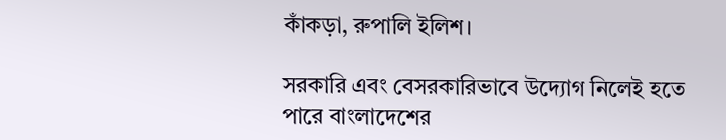কাঁকড়া, রুপালি ইলিশ।

সরকারি এবং বেসরকারিভাবে উদ্যোগ নিলেই হতে পারে বাংলাদেশের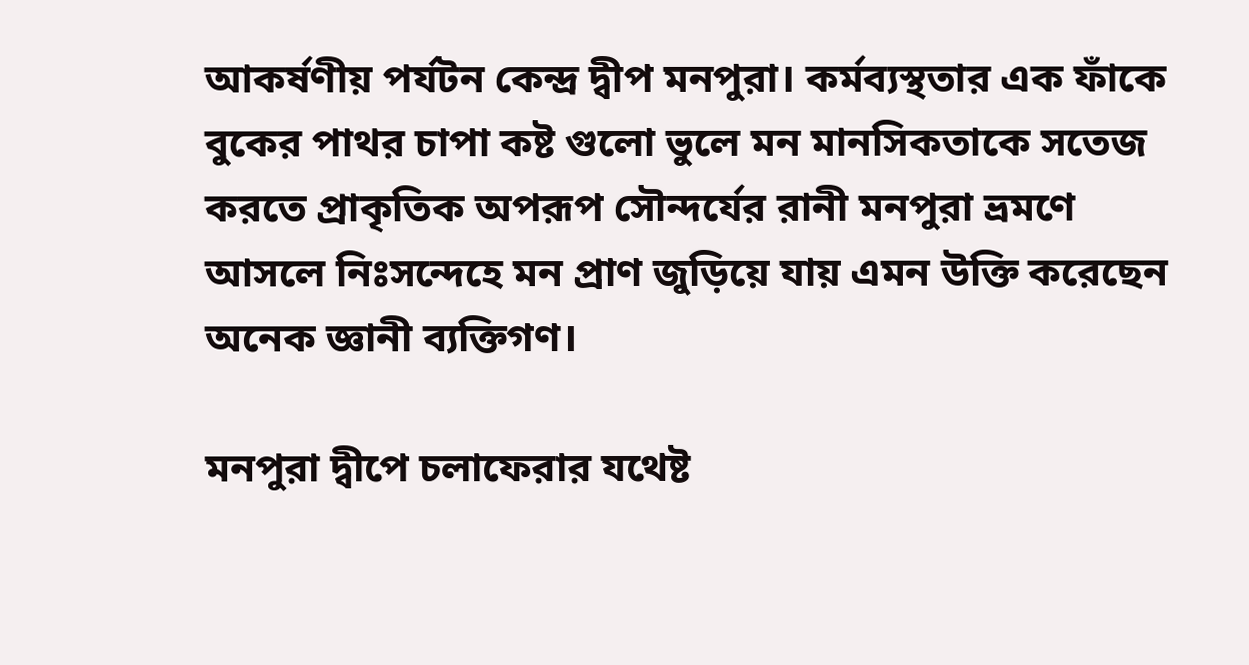আকর্ষণীয় পর্যটন কেন্দ্র দ্বীপ মনপুরা। কর্মব্যস্থতার এক ফাঁকে বুকের পাথর চাপা কষ্ট গুলো ভুলে মন মানসিকতাকে সতেজ করতে প্রাকৃতিক অপরূপ সৌন্দর্যের রানী মনপুরা ভ্রমণে আসলে নিঃসন্দেহে মন প্রাণ জুড়িয়ে যায় এমন উক্তি করেছেন অনেক জ্ঞানী ব্যক্তিগণ।

মনপুরা দ্বীপে চলাফেরার যথেষ্ট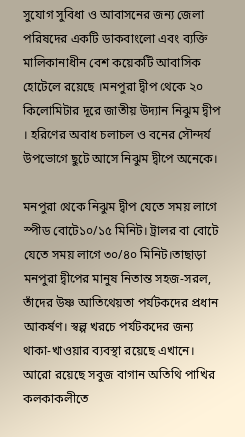সুযোগ সুবিধা ও আবাসনের জন্য জেলা পরিষদের একটি ডাকবাংলো এবং ব্যক্তি মালিকানাধীন বেশ কয়েকটি আবাসিক হোটেলে রয়েছে ।মনপুরা দ্বীপ থেকে ২০ কিলোমিটার দূরে জাতীয় উদ্যান নিঝুম দ্বীপ । হরিণের অবাধ চলাচল ও বনের সৌন্দর্য উপভোগে ছুটে আসে নিঝুম দ্বীপে অনেকে।

মনপুরা থেকে নিঝুম দ্বীপ যেতে সময় লাগে স্পীড বোটে১০/১৫ মিনিট। ট্রালর বা বোটে যেতে সময় লাগে ৩০/৪০ মিনিট।তাছাড়া মনপুরা দ্বীপের মানুষ নিতান্ত সহজ-সরল, তাঁদের উষ্ণ আতিথেয়তা পর্যটকদের প্রধান আকর্ষণ। স্বল্প খরচে পর্যটকদের জন্য থাকা-খাওয়ার ব্যবস্থা রয়েছে এখানে। আরো রয়েছে সবুজ বাগান অতিথি পাখির কলকাকলীতে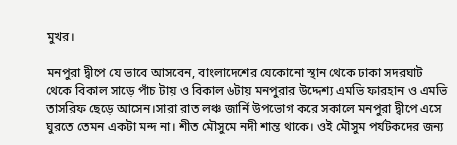মুখর।

মনপুরা দ্বীপে যে ভাবে আসবেন, বাংলাদেশের যেকোনো স্থান থেকে ঢাকা সদরঘাট থেকে বিকাল সাড়ে পাঁচ টায় ও বিকাল ৬টায় মনপুরার উদ্দেশ্য এমভি ফারহান ও এমভি তাসরিফ ছেড়ে আসেন।সারা রাত লঞ্চ জার্নি উপভোগ করে সকালে মনপুরা দ্বীপে এসে ঘুরতে তেমন একটা মন্দ না। শীত মৌসুমে নদী শান্ত থাকে। ওই মৌসুম পর্যটকদের জন্য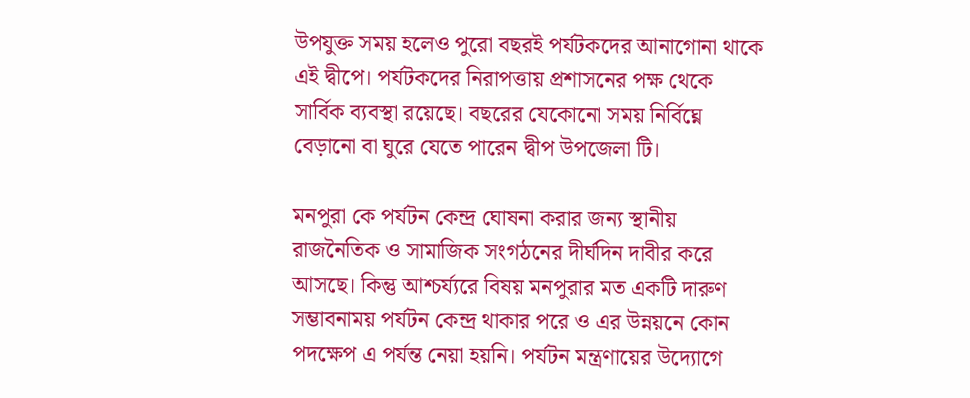উপযুক্ত সময় হলেও পুরো বছরই পর্যটকদের আনাগোনা থাকে এই দ্বীপে। পর্যটকদের নিরাপত্তায় প্রশাসনের পক্ষ থেকে সার্বিক ব্যবস্থা রয়েছে। বছরের যেকোনো সময় নির্বিঘ্নে বেড়ানো বা ঘুরে যেতে পারেন দ্বীপ উপজেলা টি।

মনপুরা কে পর্যটন কেন্দ্র ঘোষনা করার জন্য স্থানীয় রাজনৈতিক ও সামাজিক সংগঠনের দীর্ঘদিন দাবীর করে আসছে। কিন্তু আশ্চর্য্যরে বিষয় মনপুরার মত একটি দারুণ সম্ভাবনাময় পর্যটন কেন্দ্র থাকার পরে ও এর উন্নয়নে কোন পদক্ষেপ এ পর্যন্ত নেয়া হয়নি। পর্যটন মন্ত্রণায়ের উদ্যোগে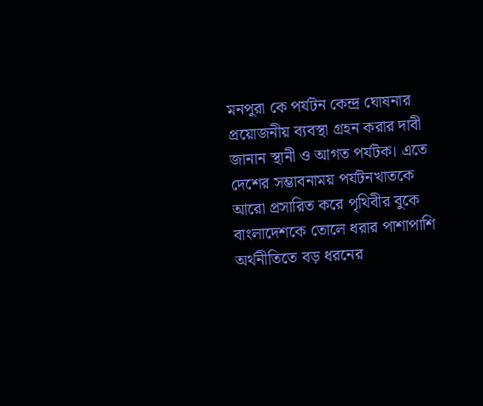মনপুরা কে পর্যটন কেন্দ্র ঘোষনার প্রয়োজনীয় ব্যবস্থা গ্রহন করার দাবী জানান স্থানী ও আগত পর্যটক। এতে দেশের সম্ভাবনাময় পর্যটনখাতকে আরো প্রসারিত করে পৃথিবীর বুকে বাংলাদেশকে তোলে ধরার পাশাপাশি অর্থনীতিতে বড় ধরনের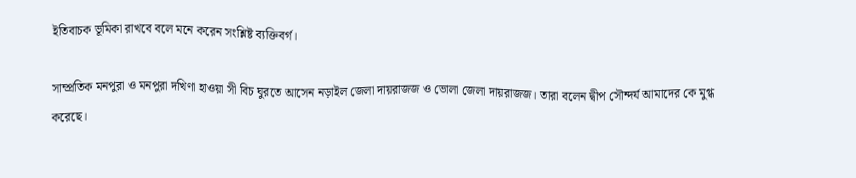ইতিবাচক ভূমিকা রাখবে বলে মনে করেন সংশ্লিষ্ট ব্যক্তিবর্গ।

সাম্প্রতিক মনপুরা ও মনপুরা দখিণা হাওয়া সী বিচ ঘুরতে আসেন নড়াইল জেলা দায়রাজজ ও ভোলা জেলা দায়রাজজ। তারা বলেন দ্বীপ সৌন্দর্য আমাদের কে মুগ্ধ করেছে।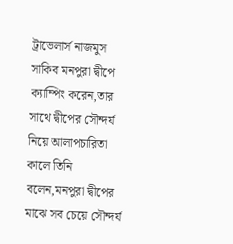ট্রাভেলার্স নাজমুস সাকিব মনপুরা দ্বীপে ক্যাম্পিং করেন,তার সাথে দ্বীপের সৌন্দর্য নিয়ে আলাপচারিতা কালে তিনি বলেন,মনপুরা দ্বীপের মাঝে সব চেয়ে সৌন্দর্য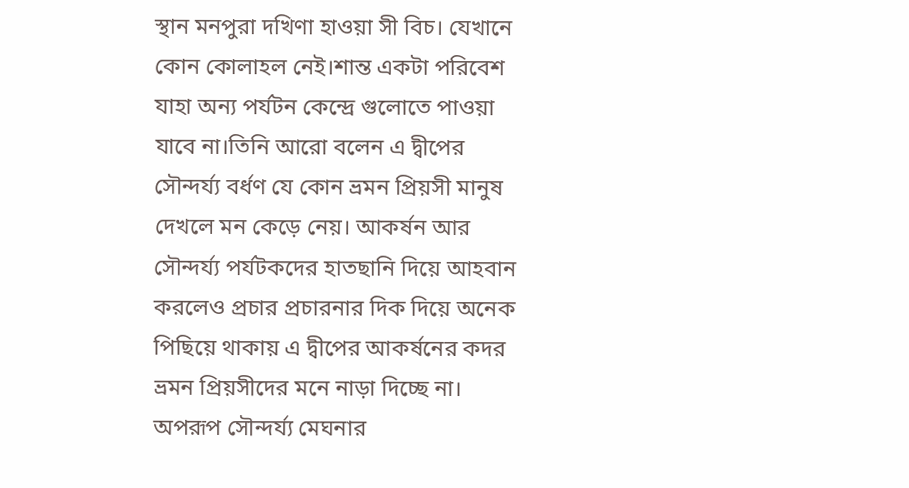স্থান মনপুরা দখিণা হাওয়া সী বিচ। যেখানে কোন কোলাহল নেই।শান্ত একটা পরিবেশ যাহা অন্য পর্যটন কেন্দ্রে গুলোতে পাওয়া যাবে না।তিনি আরো বলেন এ দ্বীপের সৌন্দর্য্য বর্ধণ যে কোন ভ্রমন প্রিয়সী মানুষ দেখলে মন কেড়ে নেয়। আকর্ষন আর সৌন্দর্য্য পর্যটকদের হাতছানি দিয়ে আহবান করলেও প্রচার প্রচারনার দিক দিয়ে অনেক পিছিয়ে থাকায় এ দ্বীপের আকর্ষনের কদর ভ্রমন প্রিয়সীদের মনে নাড়া দিচ্ছে না। অপরূপ সৌন্দর্য্য মেঘনার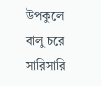উপকুলে বালু চরে সারিসারি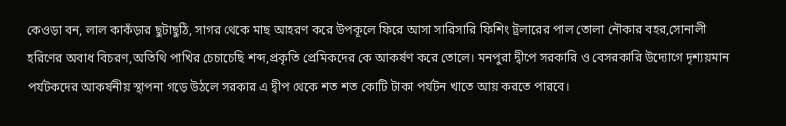কেওড়া বন, লাল কাকঁড়ার ছুটাছুঠি, সাগর থেকে মাছ আহরণ করে উপকূলে ফিরে আসা সারিসারি ফিশিং ট্রলারের পাল তোলা নৌকার বহর,সোনালী হরিণের অবাধ বিচরণ,অতিথি পাখির চেচাচেছি শব্দ,প্রকৃতি প্রেমিকদের কে আকর্ষণ করে তোলে। মনপুরা দ্বীপে সরকারি ও বেসরকারি উদ্যোগে দৃশ্যয়মান পর্যটকদের আকর্ষনীয় স্থাপনা গড়ে উঠলে সরকার এ দ্বীপ থেকে শত শত কোটি টাকা পর্যটন খাতে আয় করতে পারবে।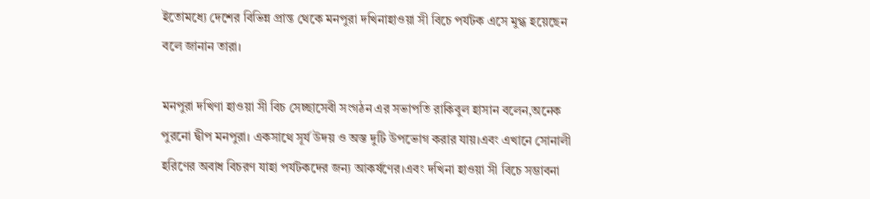ইতোমধ্যে দেশের বিভিন্ন প্রান্ত থেকে মনপুরা দখিনাহাওয়া সী বিচে পর্যটক এসে মুগ্ধ হয়েছেন বলে জানান তারা।

মনপুরা দখিণা হাওয়া সী বিচ সেচ্ছাসেবী সংগঠন এর সভাপতি রাকিবুল হাসান বলেন,অনেক পুরনো দ্বীপ মনপুরা। একসাথে সূর্য উদয় ও অস্ত দুটি উপভোগ করার যায়।এবং এখানে সোনালী হরিণের অবাধ বিচরণ যাহা পর্যটকদের জন্য আকর্ষণের।এবং দখিনা হাওয়া সী বিচে সম্ভাবনা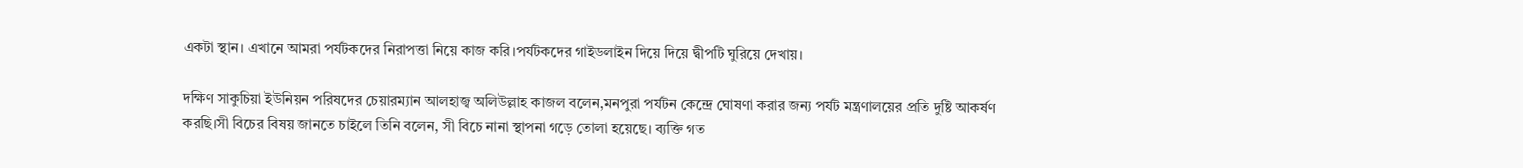একটা স্থান। এখানে আমরা পর্যটকদের নিরাপত্তা নিয়ে কাজ করি।পর্যটকদের গাইডলাইন দিয়ে দিয়ে দ্বীপটি ঘুরিয়ে দেখায়।

দক্ষিণ সাকুচিয়া ইউনিয়ন পরিষদের চেয়ারম্যান আলহাজ্ব অলিউল্লাহ কাজল বলেন,মনপুরা পর্যটন কেন্দ্রে ঘোষণা করার জন্য পর্যট মন্ত্রণালয়ের প্রতি দুষ্টি আকর্ষণ করছি।সী বিচের বিষয় জানতে চাইলে তিনি বলেন, সী বিচে নানা স্থাপনা গড়ে তোলা হয়েছে। ব্যক্তি গত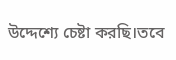উদ্দেশ্যে চেষ্টা করছি।তবে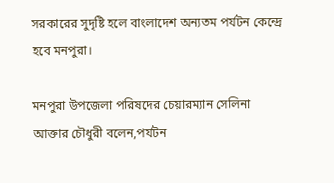সরকারের সুদৃষ্টি হলে বাংলাদেশ অন্যতম পর্যটন কেন্দ্রে হবে মনপুরা।

মনপুরা উপজেলা পরিষদের চেয়ারম্যান সেলিনা আক্তার চৌধুরী বলেন,পর্যটন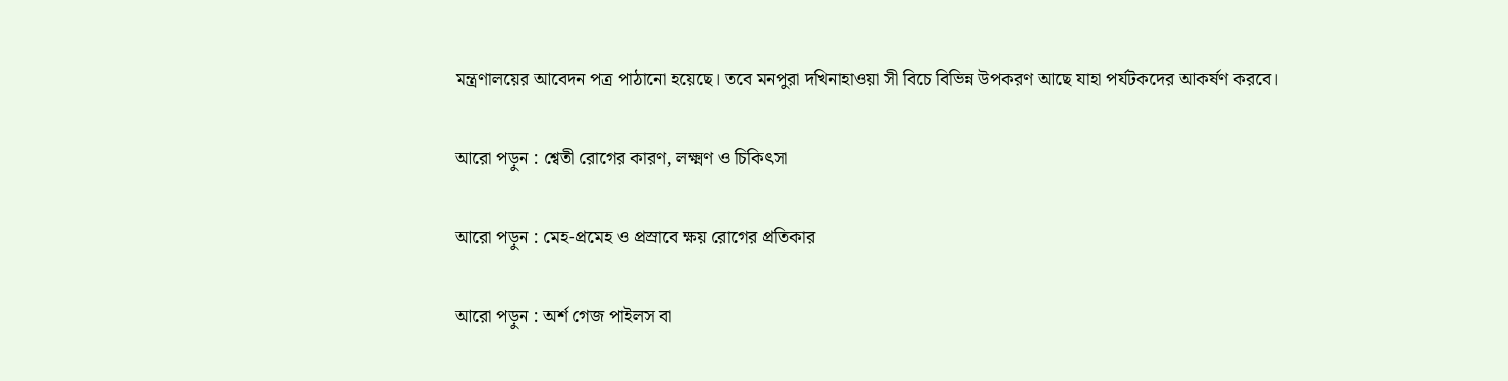মন্ত্রণালয়ের আবেদন পত্র পাঠানো হয়েছে। তবে মনপুরা দখিনাহাওয়া সী বিচে বিভিন্ন উপকরণ আছে যাহা পর্যটকদের আকর্ষণ করবে।

আরো পড়ুন : শ্বেতী রোগের কারণ, লক্ষ্মণ ও চিকিৎসা

আরো পড়ুন : মেহ-প্রমেহ ও প্রস্রাবে ক্ষয় রোগের প্রতিকার

আরো পড়ুন : অর্শ গেজ পাইলস বা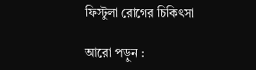ফিস্টুলা রোগের চিকিৎসা

আরো পড়ুন :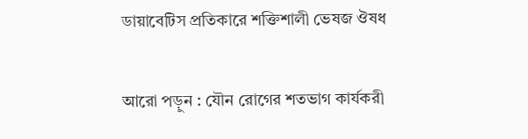ডায়াবেটিস প্রতিকারে শক্তিশালী ভেষজ ঔষধ

আরো পড়ুন : যৌন রোগের শতভাগ কার্যকরী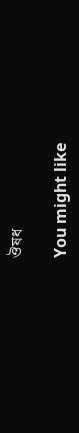ঔষধ

You might like